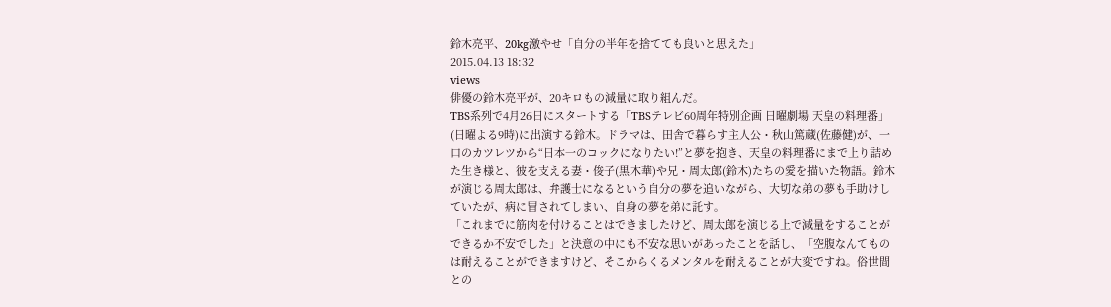鈴木亮平、20kg激やせ「自分の半年を捨てても良いと思えた」
2015.04.13 18:32
views
俳優の鈴木亮平が、20キロもの減量に取り組んだ。
TBS系列で4月26日にスタートする「TBSテレビ60周年特別企画 日曜劇場 天皇の料理番」(日曜よる9時)に出演する鈴木。ドラマは、田舎で暮らす主人公・秋山篤蔵(佐藤健)が、一口のカツレツから“日本一のコックになりたい!”と夢を抱き、天皇の料理番にまで上り詰めた生き様と、彼を支える妻・俊子(黒木華)や兄・周太郎(鈴木)たちの愛を描いた物語。鈴木が演じる周太郎は、弁護士になるという自分の夢を追いながら、大切な弟の夢も手助けしていたが、病に冒されてしまい、自身の夢を弟に託す。
「これまでに筋肉を付けることはできましたけど、周太郎を演じる上で減量をすることができるか不安でした」と決意の中にも不安な思いがあったことを話し、「空腹なんてものは耐えることができますけど、そこからくるメンタルを耐えることが大変ですね。俗世間との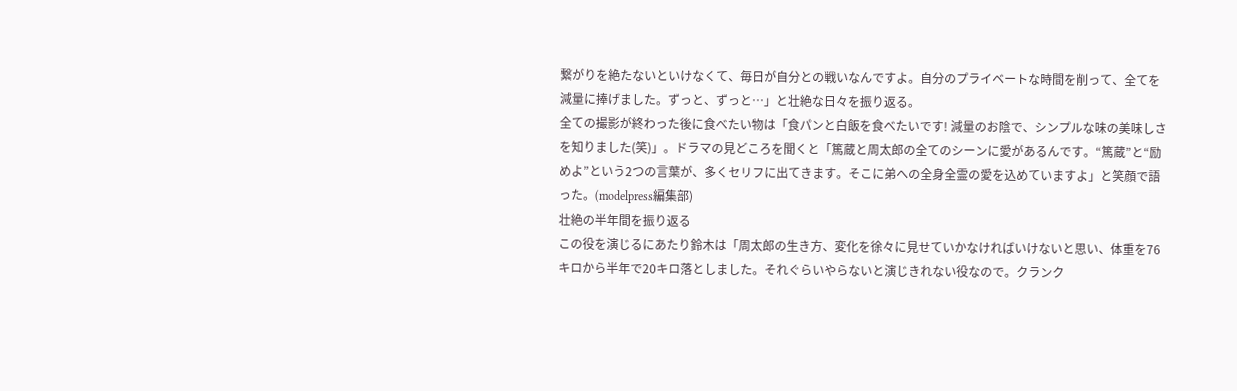繋がりを絶たないといけなくて、毎日が自分との戦いなんですよ。自分のプライベートな時間を削って、全てを減量に捧げました。ずっと、ずっと…」と壮絶な日々を振り返る。
全ての撮影が終わった後に食べたい物は「食パンと白飯を食べたいです! 減量のお陰で、シンプルな味の美味しさを知りました(笑)」。ドラマの見どころを聞くと「篤蔵と周太郎の全てのシーンに愛があるんです。“篤蔵”と“励めよ”という2つの言葉が、多くセリフに出てきます。そこに弟への全身全霊の愛を込めていますよ」と笑顔で語った。(modelpress編集部)
壮絶の半年間を振り返る
この役を演じるにあたり鈴木は「周太郎の生き方、変化を徐々に見せていかなければいけないと思い、体重を76キロから半年で20キロ落としました。それぐらいやらないと演じきれない役なので。クランク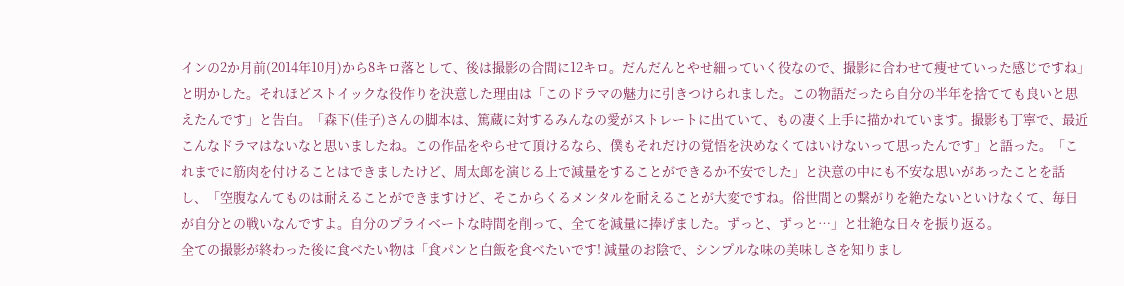インの2か月前(2014年10月)から8キロ落として、後は撮影の合間に12キロ。だんだんとやせ細っていく役なので、撮影に合わせて痩せていった感じですね」と明かした。それほどストイックな役作りを決意した理由は「このドラマの魅力に引きつけられました。この物語だったら自分の半年を捨てても良いと思えたんです」と告白。「森下(佳子)さんの脚本は、篤蔵に対するみんなの愛がストレートに出ていて、もの凄く上手に描かれています。撮影も丁寧で、最近こんなドラマはないなと思いましたね。この作品をやらせて頂けるなら、僕もそれだけの覚悟を決めなくてはいけないって思ったんです」と語った。「これまでに筋肉を付けることはできましたけど、周太郎を演じる上で減量をすることができるか不安でした」と決意の中にも不安な思いがあったことを話し、「空腹なんてものは耐えることができますけど、そこからくるメンタルを耐えることが大変ですね。俗世間との繋がりを絶たないといけなくて、毎日が自分との戦いなんですよ。自分のプライベートな時間を削って、全てを減量に捧げました。ずっと、ずっと…」と壮絶な日々を振り返る。
全ての撮影が終わった後に食べたい物は「食パンと白飯を食べたいです! 減量のお陰で、シンプルな味の美味しさを知りまし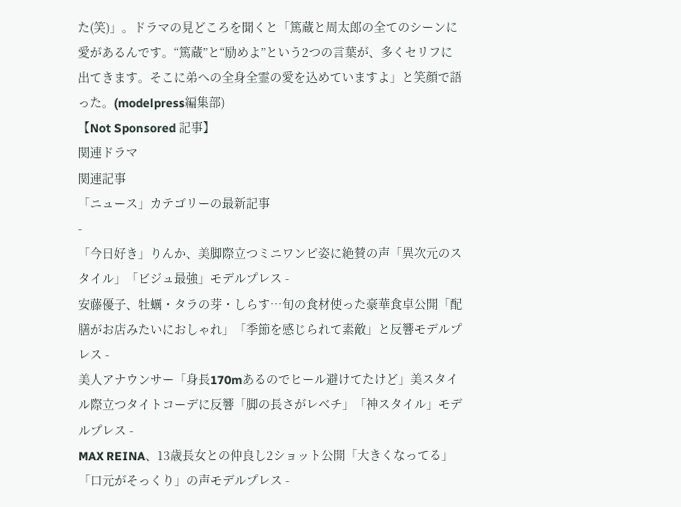た(笑)」。ドラマの見どころを聞くと「篤蔵と周太郎の全てのシーンに愛があるんです。“篤蔵”と“励めよ”という2つの言葉が、多くセリフに出てきます。そこに弟への全身全霊の愛を込めていますよ」と笑顔で語った。(modelpress編集部)
【Not Sponsored 記事】
関連ドラマ
関連記事
「ニュース」カテゴリーの最新記事
-
「今日好き」りんか、美脚際立つミニワンピ姿に絶賛の声「異次元のスタイル」「ビジュ最強」モデルプレス -
安藤優子、牡蠣・タラの芽・しらす…旬の食材使った豪華食卓公開「配膳がお店みたいにおしゃれ」「季節を感じられて素敵」と反響モデルプレス -
美人アナウンサー「身長170mあるのでヒール避けてたけど」美スタイル際立つタイトコーデに反響「脚の長さがレベチ」「神スタイル」モデルプレス -
MAX REINA、13歳長女との仲良し2ショット公開「大きくなってる」「口元がそっくり」の声モデルプレス -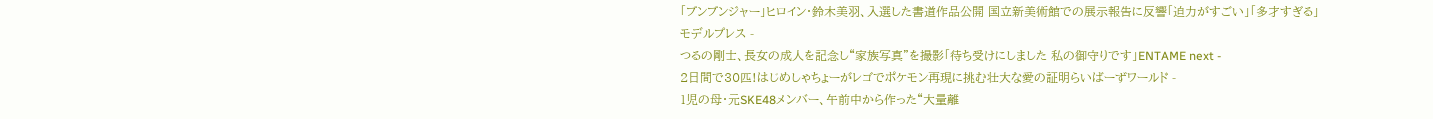「ブンブンジャー」ヒロイン・鈴木美羽、入選した書道作品公開 国立新美術館での展示報告に反響「迫力がすごい」「多才すぎる」モデルプレス -
つるの剛士、長女の成人を記念し“家族写真”を撮影「待ち受けにしました 私の御守りです」ENTAME next -
2日間で30匹!はじめしゃちょーがレゴでポケモン再現に挑む壮大な愛の証明らいばーずワールド -
1児の母・元SKE48メンバー、午前中から作った“大量離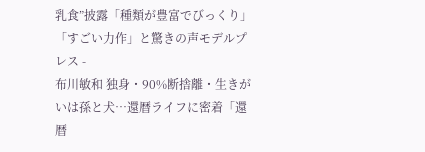乳食”披露「種類が豊富でびっくり」「すごい力作」と驚きの声モデルプレス -
布川敏和 独身・90%断捨離・生きがいは孫と犬…還暦ライフに密着「還暦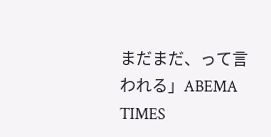まだまだ、って言われる」ABEMA TIMES